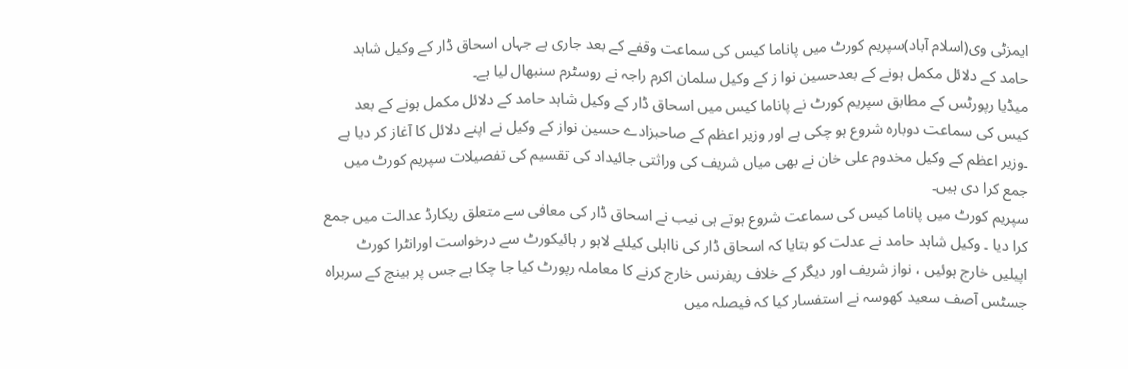ایمزٹی وی(اسلام آباد)سپریم کورٹ میں پاناما کیس کی سماعت وقفے کے بعد جاری ہے جہاں اسحاق ڈار کے وکیل شاہد حامد کے دلائل مکمل ہونے کے بعدحسین نوا ز کے وکیل سلمان اکرم راجہ نے روسٹرم سنبھال لیا ہے۔
میڈیا رپورٹس کے مطابق سپریم کورٹ نے پاناما کیس میں اسحاق ڈار کے وکیل شاہد حامد کے دلائل مکمل ہونے کے بعد کیس کی سماعت دوبارہ شروع ہو چکی ہے اور وزیر اعظم کے صاحبزادے حسین نواز کے وکیل نے اپنے دلائل کا آغاز کر دیا ہے ۔وزیر اعظم کے وکیل مخدوم علی خان نے بھی میاں شریف کی وراثتی جائیداد کی تقسیم کی تفصیلات سپریم کورٹ میں جمع کرا دی ہیں۔
سپریم کورٹ میں پاناما کیس کی سماعت شروع ہوتے ہی نیب نے اسحاق ڈار کی معافی سے متعلق ریکارڈ عدالت میں جمع کرا دیا ۔ وکیل شاہد حامد نے عدلت کو بتایا کہ اسحاق ڈار کی نااہلی کیلئے لاہو ر ہائیکورٹ سے درخواست اورانٹرا کورٹ اپیلیں خارج ہوئیں ، نواز شریف اور دیگر کے خلاف ریفرنس خارج کرنے کا معاملہ رپورٹ کیا جا چکا ہے جس پر بینچ کے سربراہ جسٹس آصف سعید کھوسہ نے استفسار کیا کہ فیصلہ میں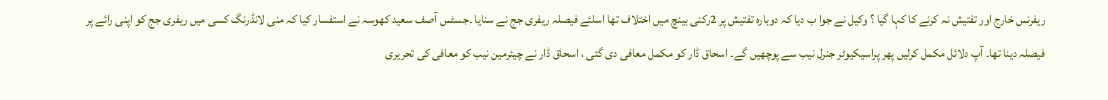ریفرنس خارج اور تفتیش نہ کرنے کا کہا گیا ؟ وکیل نے جوا ب دیا کہ دوبارہ تفتیش پر 2رکنی بینچ میں اختلاف تھا اسلئے فیصلہ ریفری جج نے سنایا ۔جسٹس آصف سعید کھوسہ نے استفسار کیا کہ منی لانڈرنگ کسی میں ریفری جج کو اپنی رائے پر فیصلہ دینا تھا۔ آپ دلائل مکمل کرلیں پھر پراسیکیوٹر جنرل نیب سے پوچھیں گے۔ اسحاق ڈار کو مکمل معافی دی گئی ، اسحاق ڈار نے چیئرمین نیب کو معافی کی تحریری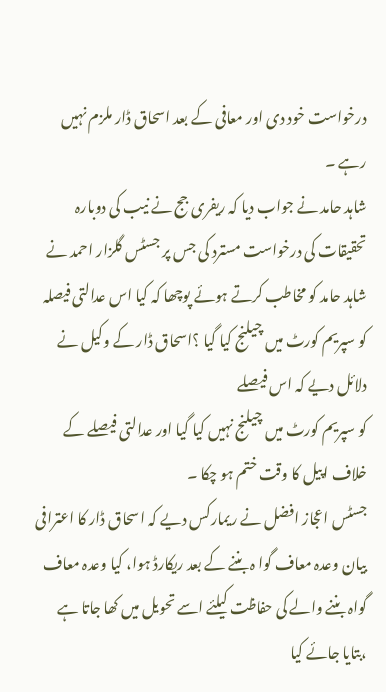درخواست خود دی اور معافی کے بعد اسحاق ڈار ملزم نہیں رہے ۔
شاہد حامد نے جواب دیا کہ ریفری جج نے نیب کی دوبارہ تحقیقات کی درخواست مسترد کی جس پر جسٹس گلزار احمد نے شاہد حامد کو مخاطب کرتے ہوئے پوچھا کہ کیا اس عدالتی فیصلہ کو سپریم کورٹ میں چیلنج کیا گیا ؟اسحاق ڈار کے وکیل نے دلائل دیے کہ اس فیصلے
کو سپریم کورٹ میں چیلنج نہیں کیا گیا اور عدالتی فیصلے کے خلاف اپیل کا وقت ختم ہو چکا ۔
جسٹس اعجاز افضل نے ریمارکس دیے کہ اسحاق ڈار کا اعترافی بیان وعدہ معاف گوا ہ بننے کے بعد ریکارڈ ہوا، کیا وعدہ معاف گواہ بننے والے کی حفاظت کیلئے اسے تحویل میں کھا جاتا ہے ،بتایا جائے کیا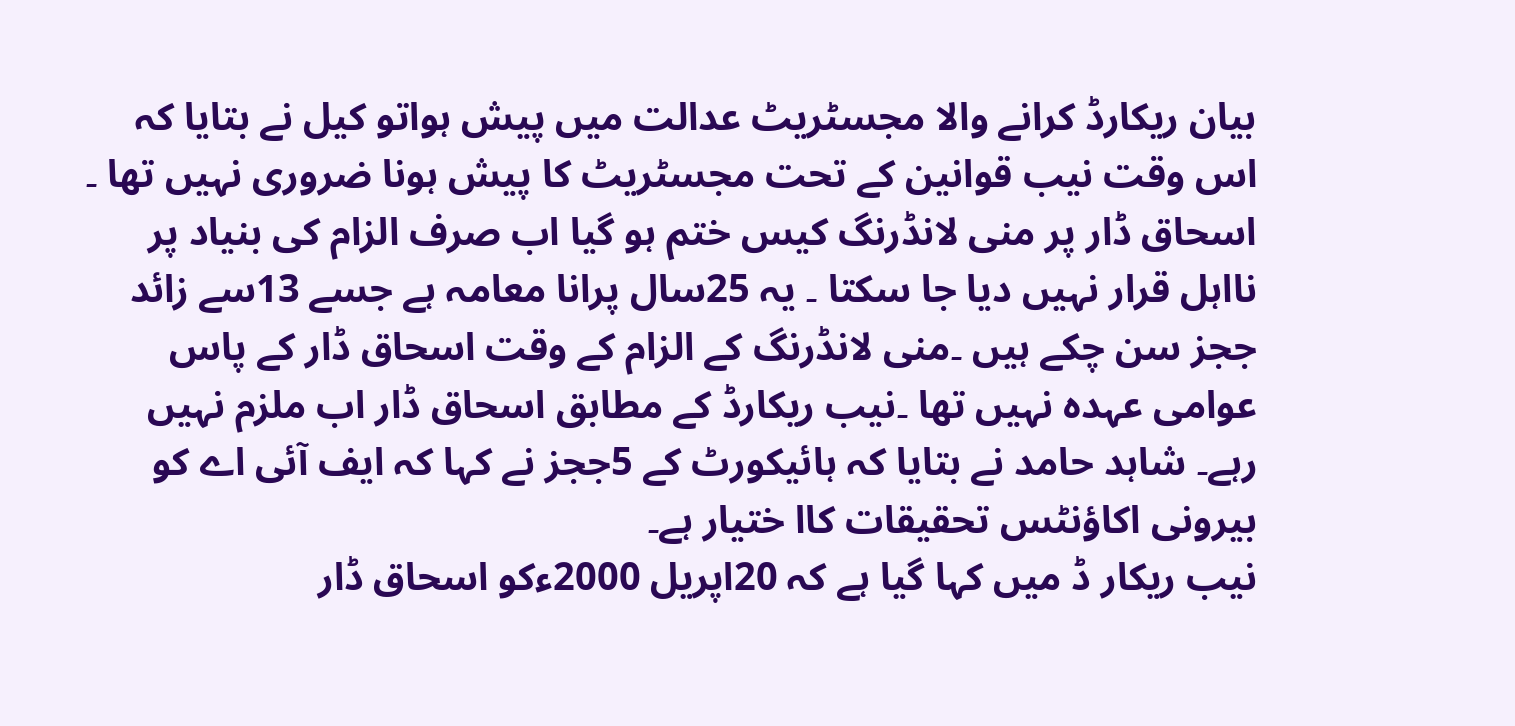بیان ریکارڈ کرانے والا مجسٹریٹ عدالت میں پیش ہواتو کیل نے بتایا کہ اس وقت نیب قوانین کے تحت مجسٹریٹ کا پیش ہونا ضروری نہیں تھا ۔ اسحاق ڈار پر منی لانڈرنگ کیس ختم ہو گیا اب صرف الزام کی بنیاد پر نااہل قرار نہیں دیا جا سکتا ۔ یہ 25سال پرانا معامہ ہے جسے 13سے زائد ججز سن چکے ہیں ۔منی لانڈرنگ کے الزام کے وقت اسحاق ڈار کے پاس عوامی عہدہ نہیں تھا ۔نیب ریکارڈ کے مطابق اسحاق ڈار اب ملزم نہیں رہے۔ شاہد حامد نے بتایا کہ ہائیکورٹ کے 5ججز نے کہا کہ ایف آئی اے کو بیرونی اکاؤنٹس تحقیقات کاا ختیار ہے۔
نیب ریکار ڈ میں کہا گیا ہے کہ 20اپریل 2000ءکو اسحاق ڈار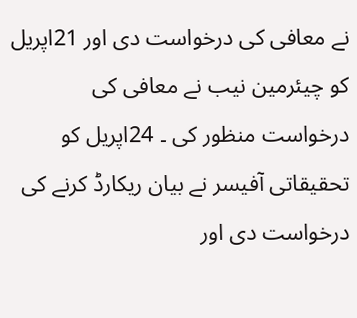نے معافی کی درخواست دی اور 21اپریل کو چیئرمین نیب نے معافی کی درخواست منظور کی ۔ 24اپریل کو تحقیقاتی آفیسر نے بیان ریکارڈ کرنے کی درخواست دی اور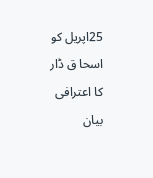25اپریل کو اسحا ق ڈار کا اعترافی بیان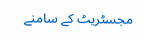مجسٹریٹ کے سامنے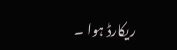ریکارڈ ہوا ۔